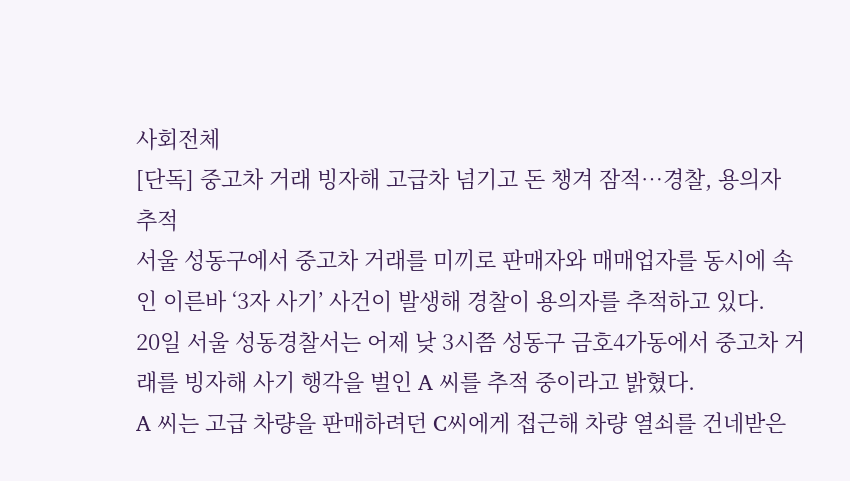사회전체
[단독] 중고차 거래 빙자해 고급차 넘기고 돈 챙겨 잠적…경찰, 용의자 추적
서울 성동구에서 중고차 거래를 미끼로 판매자와 매매업자를 동시에 속인 이른바 ‘3자 사기’ 사건이 발생해 경찰이 용의자를 추적하고 있다.
20일 서울 성동경찰서는 어제 낮 3시쯤 성동구 금호4가동에서 중고차 거래를 빙자해 사기 행각을 벌인 A 씨를 추적 중이라고 밝혔다.
A 씨는 고급 차량을 판매하려던 C씨에게 접근해 차량 열쇠를 건네받은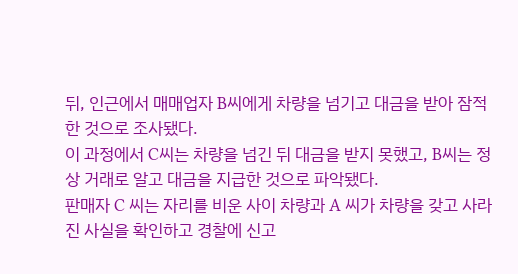뒤, 인근에서 매매업자 B씨에게 차량을 넘기고 대금을 받아 잠적한 것으로 조사됐다.
이 과정에서 C씨는 차량을 넘긴 뒤 대금을 받지 못했고, B씨는 정상 거래로 알고 대금을 지급한 것으로 파악됐다.
판매자 C 씨는 자리를 비운 사이 차량과 A 씨가 차량을 갖고 사라진 사실을 확인하고 경찰에 신고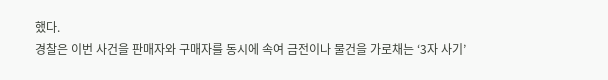했다.
경찰은 이번 사건을 판매자와 구매자를 동시에 속여 금전이나 물건을 가로채는 ‘3자 사기’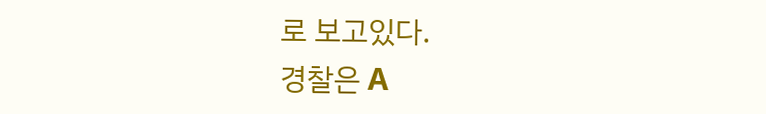로 보고있다.
경찰은 A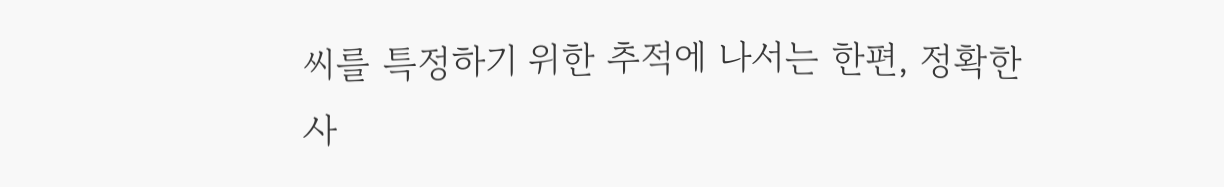씨를 특정하기 위한 추적에 나서는 한편, 정확한 사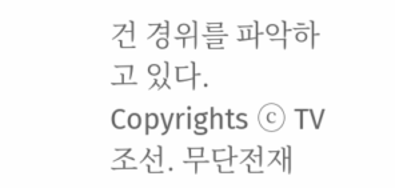건 경위를 파악하고 있다.
Copyrights ⓒ TV조선. 무단전재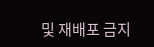및 재배포 금지